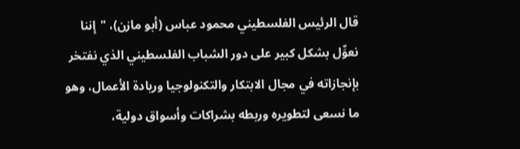قال الرئيس الفلسطيني محمود عباس (أبو مازن)، "إننا نعوِّل بشكل كبير على دور الشباب الفلسطيني الذي نفتخر بإنجازاته في مجال الابتكار والتكنولوجيا وريادة الأعمال، وهو ما نسعى لتطويره وربطه بشراكات وأسواق دولية،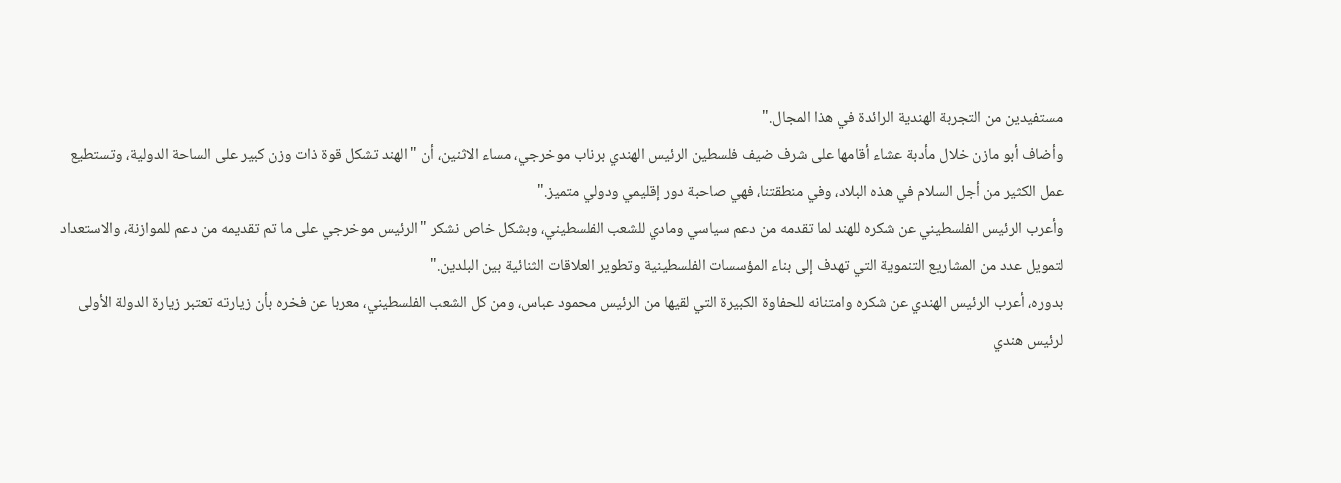مستفيدين من التجربة الهندية الرائدة في هذا المجال."
وأضاف أبو مازن خلال مأدبة عشاء أقامها على شرف ضيف فلسطين الرئيس الهندي برناب موخرجي، مساء الاثنين، أن "الهند تشكل قوة ذات وزن كبير على الساحة الدولية، وتستطيع عمل الكثير من أجل السلام في هذه البلاد، وفي منطقتنا، فهي صاحبة دور إقليمي ودولي متميز."
وأعرب الرئيس الفلسطيني عن شكره للهند لما تقدمه من دعم سياسي ومادي للشعب الفلسطيني، وبشكل خاص نشكر "الرئيس موخرجي على ما تم تقديمه من دعم للموازنة، والاستعداد لتمويل عدد من المشاريع التنموية التي تهدف إلى بناء المؤسسات الفلسطينية وتطوير العلاقات الثنائية بين البلدين."
بدوره، أعرب الرئيس الهندي عن شكره وامتنانه للحفاوة الكبيرة التي لقيها من الرئيس محمود عباس، ومن كل الشعب الفلسطيني، معربا عن فخره بأن زيارته تعتبر زيارة الدولة الأولى لرئيس هندي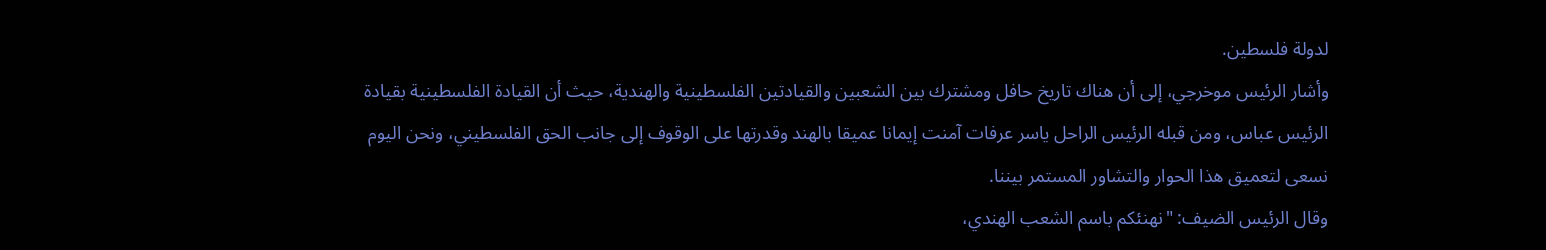لدولة فلسطين.
وأشار الرئيس موخرجي، إلى أن هناك تاريخ حافل ومشترك بين الشعبين والقيادتين الفلسطينية والهندية، حيث أن القيادة الفلسطينية بقيادة الرئيس عباس، ومن قبله الرئيس الراحل ياسر عرفات آمنت إيمانا عميقا بالهند وقدرتها على الوقوف إلى جانب الحق الفلسطيني، ونحن اليوم نسعى لتعميق هذا الحوار والتشاور المستمر بيننا.
وقال الرئيس الضيف: "نهنئكم باسم الشعب الهندي،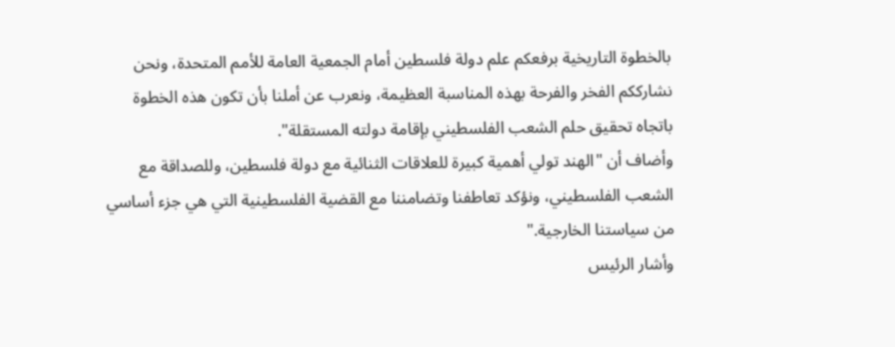بالخطوة التاريخية برفعكم علم دولة فلسطين أمام الجمعية العامة للأمم المتحدة، ونحن نشارككم الفخر والفرحة بهذه المناسبة العظيمة، ونعرب عن أملنا بأن تكون هذه الخطوة باتجاه تحقيق حلم الشعب الفلسطيني بإقامة دولته المستقلة".
وأضاف أن "الهند تولي أهمية كبيرة للعلاقات الثنائية مع دولة فلسطين، وللصداقة مع الشعب الفلسطيني، ونؤكد تعاطفنا وتضامننا مع القضية الفلسطينية التي هي جزء أساسي من سياستنا الخارجية."
وأشار الرئيس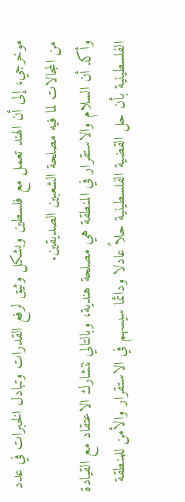موخرجي، إلى أن الهند تعمل مع فلسطين وبشكل وثيق لرفع القدرات وتبادل الخبرات في عدد من المجالات لما فيه مصلحة الشعبين الصديقين.
وأكد أن السلام والاستقرار في المنطقة هي مصلحة هندية، وبالتالي نتشارك الاعتقاد مع القيادة الفلسطينية بأن حل القضية الفلسطينية حلاً عادلا ودائما سيسهم في الاستقرار والأمن للمنطقة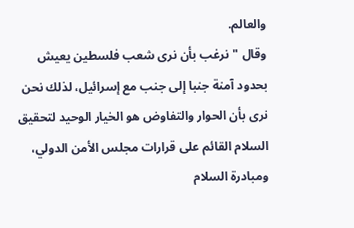والعالم.
وقال "نرغب بأن نرى شعب فلسطين يعيش بحدود آمنة جنبا إلى جنب مع إسرائيل، لذلك نحن نرى بأن الحوار والتفاوض هو الخيار الوحيد لتحقيق السلام القائم على قرارات مجلس الأمن الدولي، ومبادرة السلام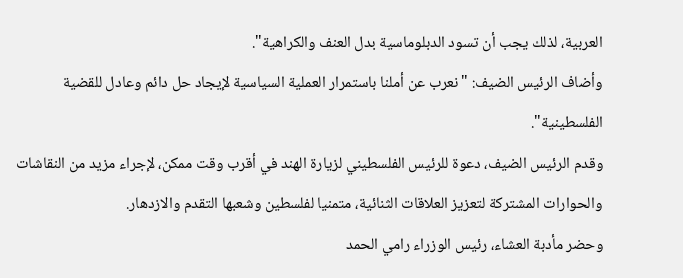العربية، لذلك يجب أن تسود الدبلوماسية بدل العنف والكراهية".
وأضاف الرئيس الضيف: "نعرب عن أملنا باستمرار العملية السياسية لإيجاد حل دائم وعادل للقضية الفلسطينية".
وقدم الرئيس الضيف، دعوة للرئيس الفلسطيني لزيارة الهند في أقرب وقت ممكن، لإجراء مزيد من النقاشات والحوارات المشتركة لتعزيز العلاقات الثنائية، متمنيا لفلسطين وشعبها التقدم والازدهار.
وحضر مأدبة العشاء، رئيس الوزراء رامي الحمد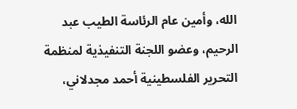الله، وأمين عام الرئاسة الطيب عبد الرحيم، وعضو اللجنة التنفيذية لمنظمة التحرير الفلسطينية أحمد مجدلاني،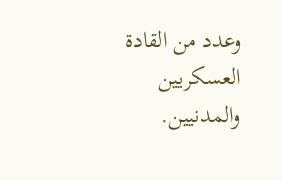وعدد من القادة العسكريين والمدنيين.